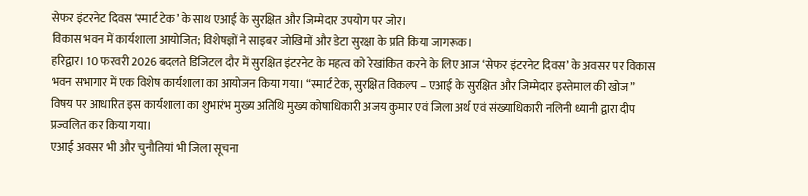सेफर इंटरनेट दिवस ‘स्मार्ट टेक’ के साथ एआई के सुरक्षित और जिम्मेदार उपयोग पर जोर।
विकास भवन में कार्यशाला आयोजित; विशेषज्ञों ने साइबर जोखिमों और डेटा सुरक्षा के प्रति किया जागरूक।
हरिद्वार। 10 फरवरी 2026 बदलते डिजिटल दौर में सुरक्षित इंटरनेट के महत्व को रेखांकित करने के लिए आज ‘सेफर इंटरनेट दिवस’ के अवसर पर विकास भवन सभागार में एक विशेष कार्यशाला का आयोजन किया गया। “स्मार्ट टेक, सुरक्षित विकल्प – एआई के सुरक्षित और जिम्मेदार इस्तेमाल की खोज” विषय पर आधारित इस कार्यशाला का शुभारंभ मुख्य अतिथि मुख्य कोषाधिकारी अजय कुमार एवं जिला अर्थ एवं संख्याधिकारी नलिनी ध्यानी द्वारा दीप प्रज्वलित कर किया गया।
एआई अवसर भी और चुनौतियां भी जिला सूचना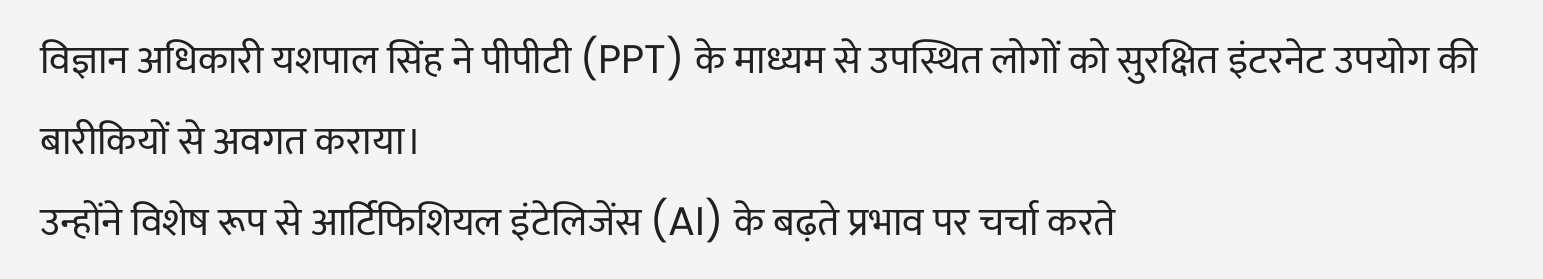विज्ञान अधिकारी यशपाल सिंह ने पीपीटी (PPT) के माध्यम से उपस्थित लोगों को सुरक्षित इंटरनेट उपयोग की बारीकियों से अवगत कराया।
उन्होंने विशेष रूप से आर्टिफिशियल इंटेलिजेंस (AI) के बढ़ते प्रभाव पर चर्चा करते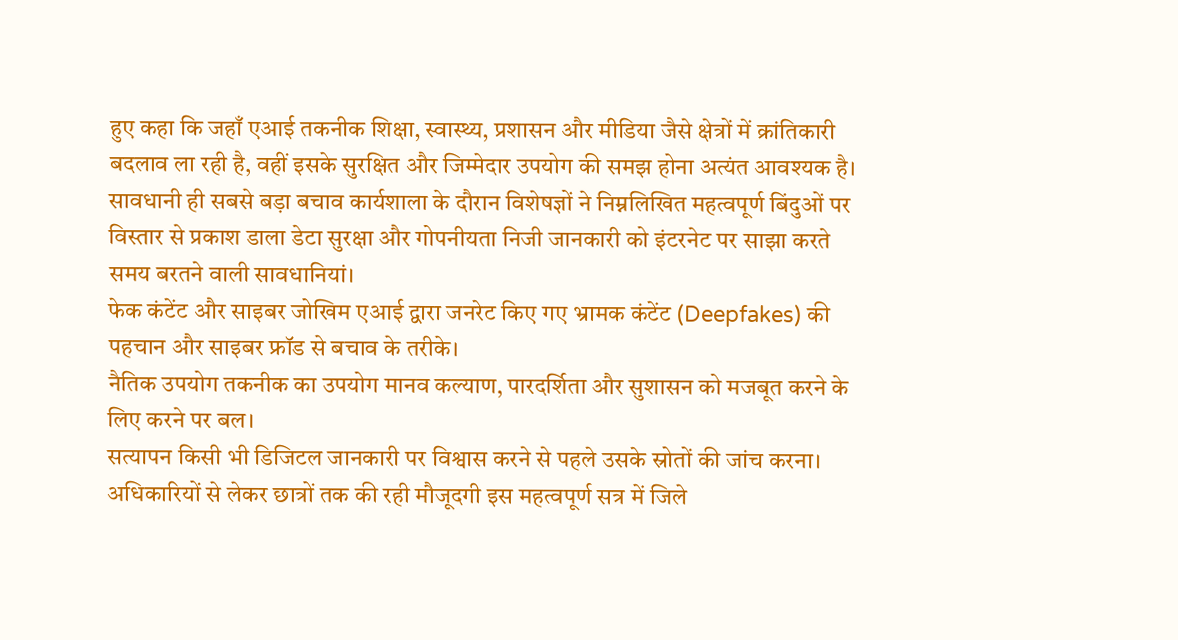हुए कहा कि जहाँ एआई तकनीक शिक्षा, स्वास्थ्य, प्रशासन और मीडिया जैसे क्षेत्रों में क्रांतिकारी बदलाव ला रही है, वहीं इसके सुरक्षित और जिम्मेदार उपयोग की समझ होना अत्यंत आवश्यक है।
सावधानी ही सबसे बड़ा बचाव कार्यशाला के दौरान विशेषज्ञों ने निम्नलिखित महत्वपूर्ण बिंदुओं पर विस्तार से प्रकाश डाला डेटा सुरक्षा और गोपनीयता निजी जानकारी को इंटरनेट पर साझा करते समय बरतने वाली सावधानियां।
फेक कंटेंट और साइबर जोखिम एआई द्वारा जनरेट किए गए भ्रामक कंटेंट (Deepfakes) की पहचान और साइबर फ्रॉड से बचाव के तरीके।
नैतिक उपयोग तकनीक का उपयोग मानव कल्याण, पारदर्शिता और सुशासन को मजबूत करने के लिए करने पर बल।
सत्यापन किसी भी डिजिटल जानकारी पर विश्वास करने से पहले उसके स्रोतों की जांच करना।
अधिकारियों से लेकर छात्रों तक की रही मौजूदगी इस महत्वपूर्ण सत्र में जिले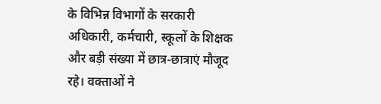के विभिन्न विभागों के सरकारी अधिकारी, कर्मचारी, स्कूलों के शिक्षक और बड़ी संख्या में छात्र-छात्राएं मौजूद रहे। वक्ताओं ने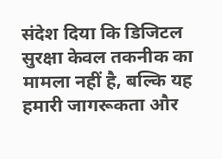संदेश दिया कि डिजिटल सुरक्षा केवल तकनीक का मामला नहीं है, बल्कि यह हमारी जागरूकता और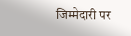जिम्मेदारी पर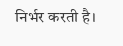निर्भर करती है।